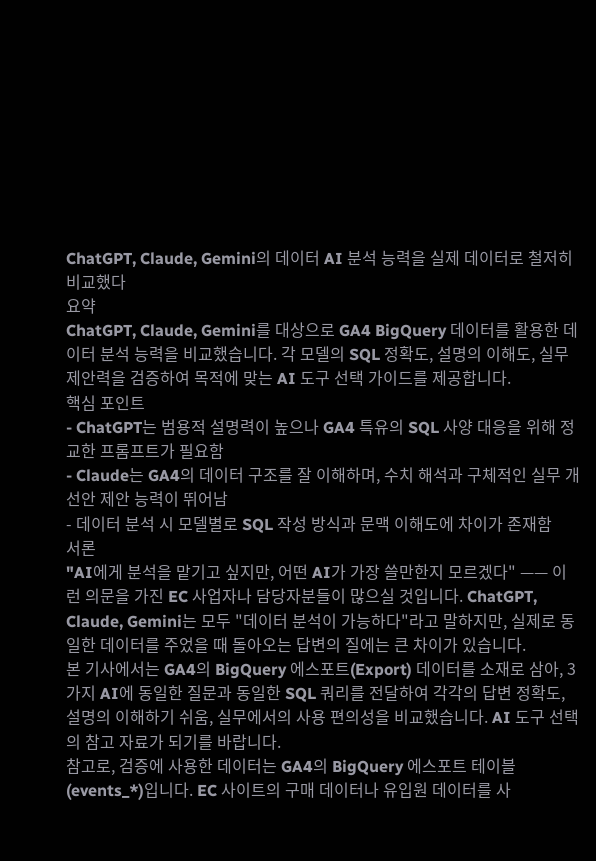ChatGPT, Claude, Gemini의 데이터 AI 분석 능력을 실제 데이터로 철저히 비교했다
요약
ChatGPT, Claude, Gemini를 대상으로 GA4 BigQuery 데이터를 활용한 데이터 분석 능력을 비교했습니다. 각 모델의 SQL 정확도, 설명의 이해도, 실무 제안력을 검증하여 목적에 맞는 AI 도구 선택 가이드를 제공합니다.
핵심 포인트
- ChatGPT는 범용적 설명력이 높으나 GA4 특유의 SQL 사양 대응을 위해 정교한 프롬프트가 필요함
- Claude는 GA4의 데이터 구조를 잘 이해하며, 수치 해석과 구체적인 실무 개선안 제안 능력이 뛰어남
- 데이터 분석 시 모델별로 SQL 작성 방식과 문맥 이해도에 차이가 존재함
서론
"AI에게 분석을 맡기고 싶지만, 어떤 AI가 가장 쓸만한지 모르겠다" —— 이런 의문을 가진 EC 사업자나 담당자분들이 많으실 것입니다. ChatGPT, Claude, Gemini는 모두 "데이터 분석이 가능하다"라고 말하지만, 실제로 동일한 데이터를 주었을 때 돌아오는 답변의 질에는 큰 차이가 있습니다.
본 기사에서는 GA4의 BigQuery 에스포트(Export) 데이터를 소재로 삼아, 3가지 AI에 동일한 질문과 동일한 SQL 쿼리를 전달하여 각각의 답변 정확도, 설명의 이해하기 쉬움, 실무에서의 사용 편의성을 비교했습니다. AI 도구 선택의 참고 자료가 되기를 바랍니다.
참고로, 검증에 사용한 데이터는 GA4의 BigQuery 에스포트 테이블(events_*)입니다. EC 사이트의 구매 데이터나 유입원 데이터를 사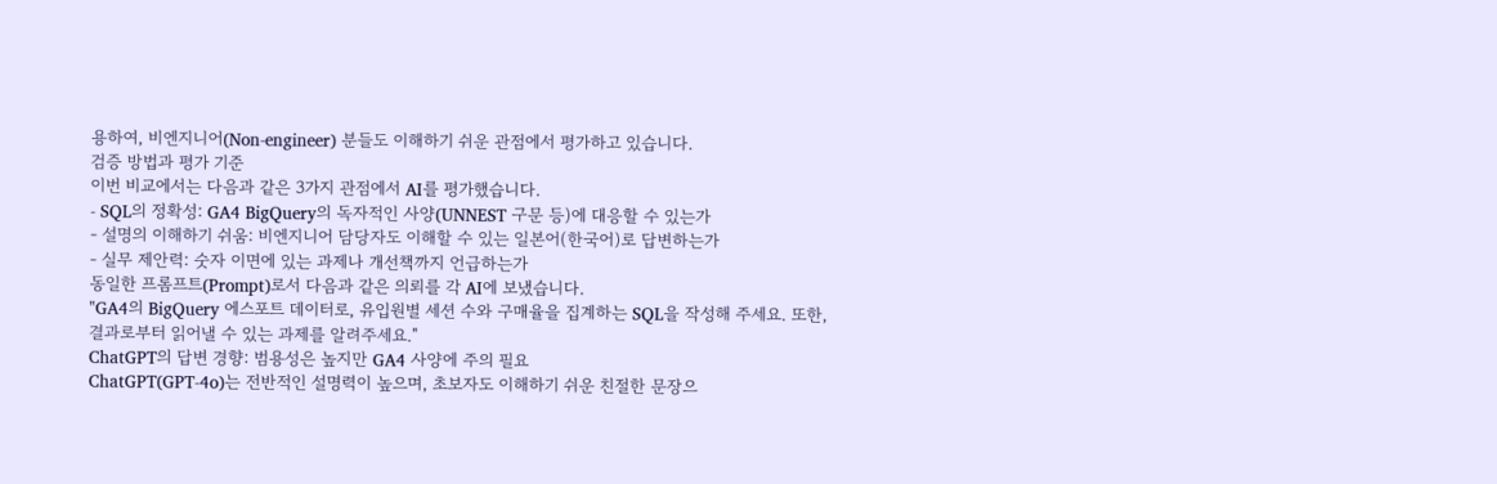용하여, 비엔지니어(Non-engineer) 분들도 이해하기 쉬운 관점에서 평가하고 있습니다.
검증 방법과 평가 기준
이번 비교에서는 다음과 같은 3가지 관점에서 AI를 평가했습니다.
- SQL의 정확성: GA4 BigQuery의 독자적인 사양(UNNEST 구문 등)에 대응할 수 있는가
- 설명의 이해하기 쉬움: 비엔지니어 담당자도 이해할 수 있는 일본어(한국어)로 답변하는가
- 실무 제안력: 숫자 이면에 있는 과제나 개선책까지 언급하는가
동일한 프롬프트(Prompt)로서 다음과 같은 의뢰를 각 AI에 보냈습니다.
"GA4의 BigQuery 에스포트 데이터로, 유입원별 세션 수와 구매율을 집계하는 SQL을 작성해 주세요. 또한, 결과로부터 읽어낼 수 있는 과제를 알려주세요."
ChatGPT의 답변 경향: 범용성은 높지만 GA4 사양에 주의 필요
ChatGPT(GPT-4o)는 전반적인 설명력이 높으며, 초보자도 이해하기 쉬운 친절한 문장으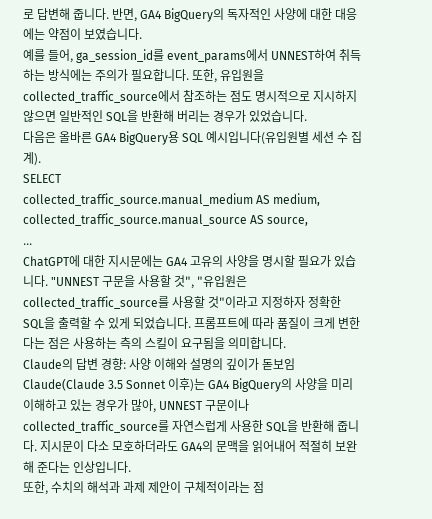로 답변해 줍니다. 반면, GA4 BigQuery의 독자적인 사양에 대한 대응에는 약점이 보였습니다.
예를 들어, ga_session_id를 event_params에서 UNNEST하여 취득하는 방식에는 주의가 필요합니다. 또한, 유입원을 collected_traffic_source에서 참조하는 점도 명시적으로 지시하지 않으면 일반적인 SQL을 반환해 버리는 경우가 있었습니다.
다음은 올바른 GA4 BigQuery용 SQL 예시입니다(유입원별 세션 수 집계).
SELECT
collected_traffic_source.manual_medium AS medium,
collected_traffic_source.manual_source AS source,
...
ChatGPT에 대한 지시문에는 GA4 고유의 사양을 명시할 필요가 있습니다. "UNNEST 구문을 사용할 것", "유입원은 collected_traffic_source를 사용할 것"이라고 지정하자 정확한 SQL을 출력할 수 있게 되었습니다. 프롬프트에 따라 품질이 크게 변한다는 점은 사용하는 측의 스킬이 요구됨을 의미합니다.
Claude의 답변 경향: 사양 이해와 설명의 깊이가 돋보임
Claude(Claude 3.5 Sonnet 이후)는 GA4 BigQuery의 사양을 미리 이해하고 있는 경우가 많아, UNNEST 구문이나 collected_traffic_source를 자연스럽게 사용한 SQL을 반환해 줍니다. 지시문이 다소 모호하더라도 GA4의 문맥을 읽어내어 적절히 보완해 준다는 인상입니다.
또한, 수치의 해석과 과제 제안이 구체적이라는 점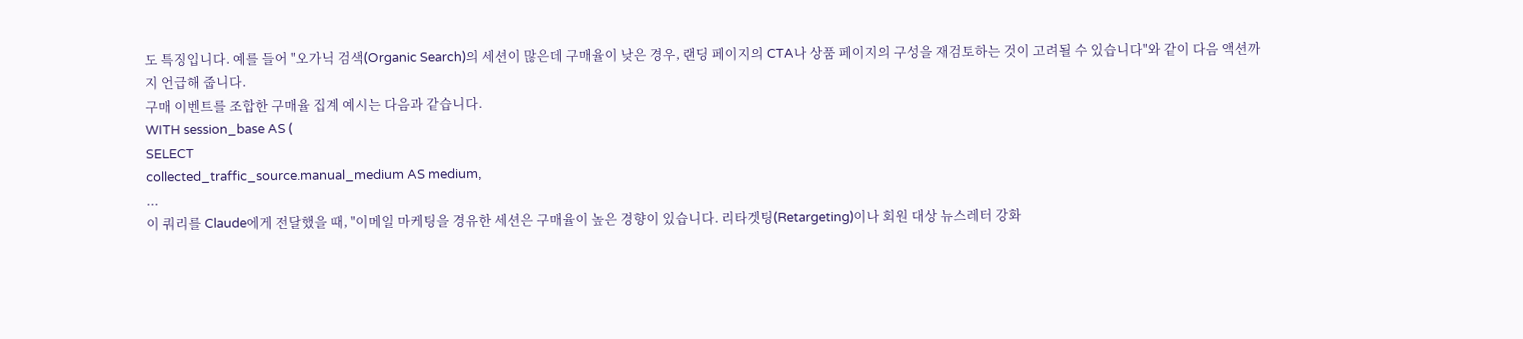도 특징입니다. 예를 들어 "오가닉 검색(Organic Search)의 세션이 많은데 구매율이 낮은 경우, 랜딩 페이지의 CTA나 상품 페이지의 구성을 재검토하는 것이 고려될 수 있습니다"와 같이 다음 액션까지 언급해 줍니다.
구매 이벤트를 조합한 구매율 집계 예시는 다음과 같습니다.
WITH session_base AS (
SELECT
collected_traffic_source.manual_medium AS medium,
...
이 쿼리를 Claude에게 전달했을 때, "이메일 마케팅을 경유한 세션은 구매율이 높은 경향이 있습니다. 리타겟팅(Retargeting)이나 회원 대상 뉴스레터 강화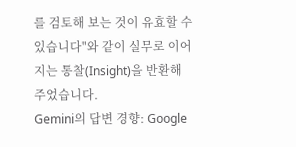를 검토해 보는 것이 유효할 수 있습니다"와 같이 실무로 이어지는 통찰(Insight)을 반환해 주었습니다.
Gemini의 답변 경향: Google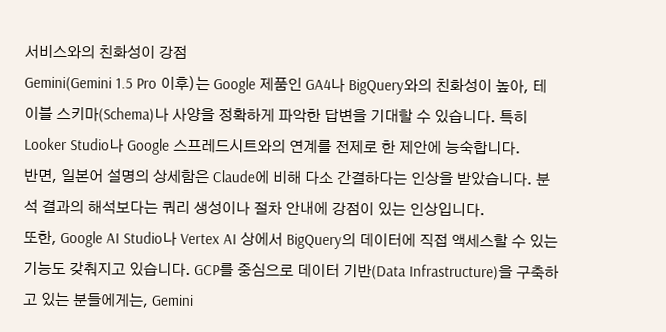서비스와의 친화성이 강점
Gemini(Gemini 1.5 Pro 이후)는 Google 제품인 GA4나 BigQuery와의 친화성이 높아, 테이블 스키마(Schema)나 사양을 정확하게 파악한 답변을 기대할 수 있습니다. 특히 Looker Studio나 Google 스프레드시트와의 연계를 전제로 한 제안에 능숙합니다.
반면, 일본어 설명의 상세함은 Claude에 비해 다소 간결하다는 인상을 받았습니다. 분석 결과의 해석보다는 쿼리 생성이나 절차 안내에 강점이 있는 인상입니다.
또한, Google AI Studio나 Vertex AI 상에서 BigQuery의 데이터에 직접 액세스할 수 있는 기능도 갖춰지고 있습니다. GCP를 중심으로 데이터 기반(Data Infrastructure)을 구축하고 있는 분들에게는, Gemini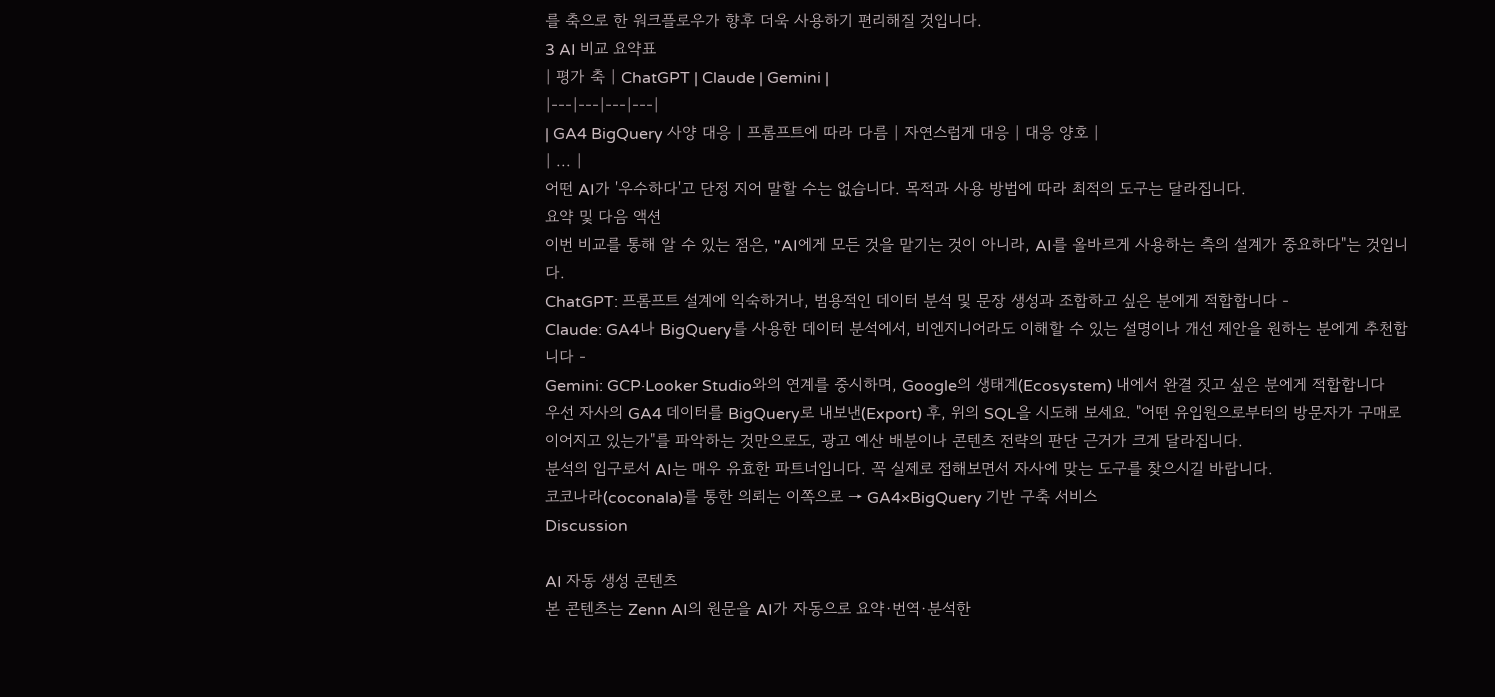를 축으로 한 워크플로우가 향후 더욱 사용하기 편리해질 것입니다.
3 AI 비교 요약표
| 평가 축 | ChatGPT | Claude | Gemini |
|---|---|---|---|
| GA4 BigQuery 사양 대응 | 프롬프트에 따라 다름 | 자연스럽게 대응 | 대응 양호 |
| ... |
어떤 AI가 '우수하다'고 단정 지어 말할 수는 없습니다. 목적과 사용 방법에 따라 최적의 도구는 달라집니다.
요약 및 다음 액션
이번 비교를 통해 알 수 있는 점은, "AI에게 모든 것을 맡기는 것이 아니라, AI를 올바르게 사용하는 측의 설계가 중요하다"는 것입니다.
ChatGPT: 프롬프트 설계에 익숙하거나, 범용적인 데이터 분석 및 문장 생성과 조합하고 싶은 분에게 적합합니다 -
Claude: GA4나 BigQuery를 사용한 데이터 분석에서, 비엔지니어라도 이해할 수 있는 설명이나 개선 제안을 원하는 분에게 추천합니다 -
Gemini: GCP·Looker Studio와의 연계를 중시하며, Google의 생태계(Ecosystem) 내에서 완결 짓고 싶은 분에게 적합합니다
우선 자사의 GA4 데이터를 BigQuery로 내보낸(Export) 후, 위의 SQL을 시도해 보세요. "어떤 유입원으로부터의 방문자가 구매로 이어지고 있는가"를 파악하는 것만으로도, 광고 예산 배분이나 콘텐츠 전략의 판단 근거가 크게 달라집니다.
분석의 입구로서 AI는 매우 유효한 파트너입니다. 꼭 실제로 접해보면서 자사에 맞는 도구를 찾으시길 바랍니다.
코코나라(coconala)를 통한 의뢰는 이쪽으로 → GA4×BigQuery 기반 구축 서비스
Discussion

AI 자동 생성 콘텐츠
본 콘텐츠는 Zenn AI의 원문을 AI가 자동으로 요약·번역·분석한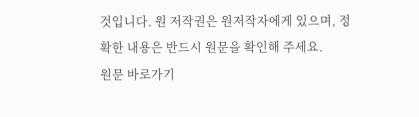것입니다. 원 저작권은 원저작자에게 있으며, 정확한 내용은 반드시 원문을 확인해 주세요.
원문 바로가기